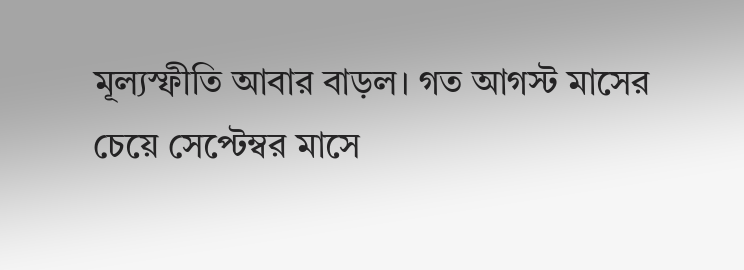মূল্যস্ফীতি আবার বাড়ল। গত আগস্ট মাসের চেয়ে সেপ্টেম্বর মাসে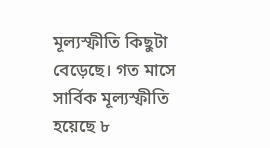মূল্যস্ফীতি কিছুটা বেড়েছে। গত মাসে সার্বিক মূল্যস্ফীতি হয়েছে ৮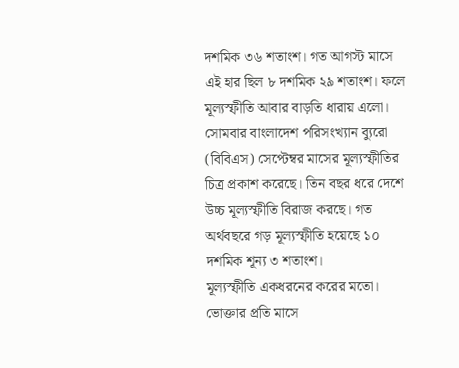দশমিক ৩৬ শতাংশ। গত আগস্ট মাসে এই হার ছিল ৮ দশমিক ২৯ শতাংশ। ফলে মূল্যস্ফীতি আবার বাড়তি ধারায় এলো। সোমবার বাংলাদেশ পরিসংখ্যান ব্যুরো (বিবিএস) সেপ্টেম্বর মাসের মূল্যস্ফীতির চিত্র প্রকাশ করেছে। তিন বছর ধরে দেশে উচ্চ মূল্যস্ফীতি বিরাজ করছে। গত অর্থবছরে গড় মূল্যস্ফীতি হয়েছে ১০ দশমিক শূন্য ৩ শতাংশ।
মূল্যস্ফীতি একধরনের করের মতো। ভোক্তার প্রতি মাসে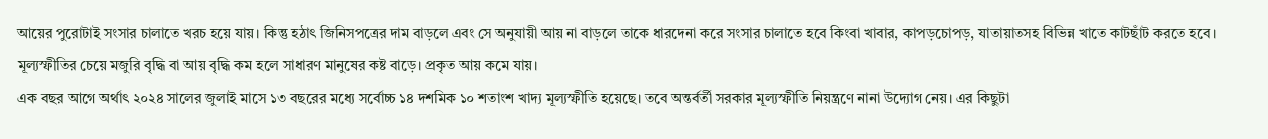আয়ের পুরোটাই সংসার চালাতে খরচ হয়ে যায়। কিন্তু হঠাৎ জিনিসপত্রের দাম বাড়লে এবং সে অনুযায়ী আয় না বাড়লে তাকে ধারদেনা করে সংসার চালাতে হবে কিংবা খাবার, কাপড়চোপড়, যাতায়াতসহ বিভিন্ন খাতে কাটছাঁট করতে হবে। মূল্যস্ফীতির চেয়ে মজুরি বৃদ্ধি বা আয় বৃদ্ধি কম হলে সাধারণ মানুষের কষ্ট বাড়ে। প্রকৃত আয় কমে যায়।
এক বছর আগে অর্থাৎ ২০২৪ সালের জুলাই মাসে ১৩ বছরের মধ্যে সর্বোচ্চ ১৪ দশমিক ১০ শতাংশ খাদ্য মূল্যস্ফীতি হয়েছে। তবে অন্তর্বর্তী সরকার মূল্যস্ফীতি নিয়ন্ত্রণে নানা উদ্যোগ নেয়। এর কিছুটা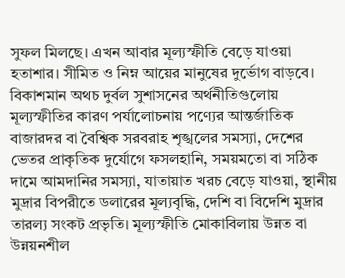সুফল মিলছে। এখন আবার মূল্যস্ফীতি বেড়ে যাওয়া হতাশার। সীমিত ও নিম্ন আয়ের মানুষের দুর্ভোগ বাড়বে।
বিকাশমান অথচ দুর্বল সুশাসনের অর্থনীতিগুলোয় মূল্যস্ফীতির কারণ পর্যালোচনায় পণ্যের আন্তর্জাতিক বাজারদর বা বৈশ্বিক সরবরাহ শৃঙ্খলের সমস্যা, দেশের ভেতর প্রাকৃতিক দুর্যোগে ফসলহানি, সময়মতো বা সঠিক দামে আমদানির সমস্যা, যাতায়াত খরচ বেড়ে যাওয়া, স্থানীয় মুদ্রার বিপরীতে ডলারের মূল্যবৃদ্ধি, দেশি বা বিদেশি মুদ্রার তারল্য সংকট প্রভৃতি। মূল্যস্ফীতি মোকাবিলায় উন্নত বা উন্নয়নশীল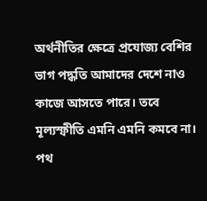অর্থনীতির ক্ষেত্রে প্রযোজ্য বেশির ভাগ পদ্ধতি আমাদের দেশে নাও কাজে আসতে পারে। তবে মূল্যস্ফীতি এমনি এমনি কমবে না। পথ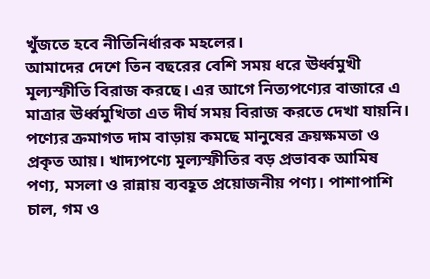খুঁজতে হবে নীতিনির্ধারক মহলের।
আমাদের দেশে তিন বছরের বেশি সময় ধরে ঊর্ধ্বমুখী মূল্যস্ফীতি বিরাজ করছে। এর আগে নিত্যপণ্যের বাজারে এ মাত্রার ঊর্ধ্বমুখিতা এত দীর্ঘ সময় বিরাজ করতে দেখা যায়নি। পণ্যের ক্রমাগত দাম বাড়ায় কমছে মানুষের ক্রয়ক্ষমতা ও প্রকৃত আয়। খাদ্যপণ্যে মূল্যস্ফীতির বড় প্রভাবক আমিষ পণ্য, মসলা ও রান্নায় ব্যবহূত প্রয়োজনীয় পণ্য। পাশাপাশি চাল, গম ও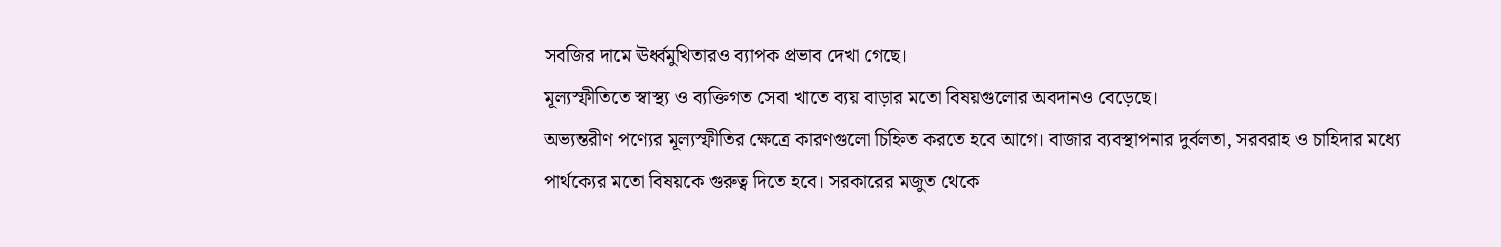সবজির দামে ঊর্ধ্বমুখিতারও ব্যাপক প্রভাব দেখা গেছে।
মূল্যস্ফীতিতে স্বাস্থ্য ও ব্যক্তিগত সেবা খাতে ব্যয় বাড়ার মতো বিষয়গুলোর অবদানও বেড়েছে।
অভ্যন্তরীণ পণ্যের মূল্যস্ফীতির ক্ষেত্রে কারণগুলো চিহ্নিত করতে হবে আগে। বাজার ব্যবস্থাপনার দুর্বলতা, সরবরাহ ও চাহিদার মধ্যে পার্থক্যের মতো বিষয়কে গুরুত্ব দিতে হবে। সরকারের মজুত থেকে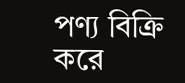পণ্য বিক্রি করে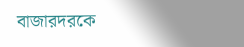বাজারদরকে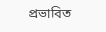প্রভাবিত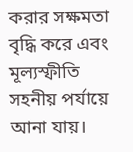করার সক্ষমতা বৃদ্ধি করে এবং মূল্যস্ফীতি সহনীয় পর্যায়ে আনা যায়।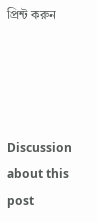প্রিন্ট করুন




Discussion about this post